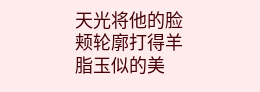天光将他的脸颊轮廓打得羊脂玉似的美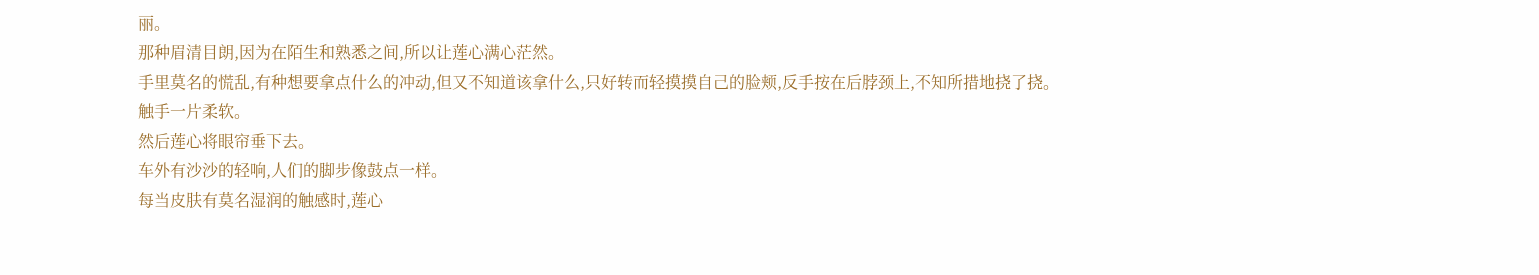丽。
那种眉清目朗,因为在陌生和熟悉之间,所以让莲心满心茫然。
手里莫名的慌乱,有种想要拿点什么的冲动,但又不知道该拿什么,只好转而轻摸摸自己的脸颊,反手按在后脖颈上,不知所措地挠了挠。
触手一片柔软。
然后莲心将眼帘垂下去。
车外有沙沙的轻响,人们的脚步像鼓点一样。
每当皮肤有莫名湿润的触感时,莲心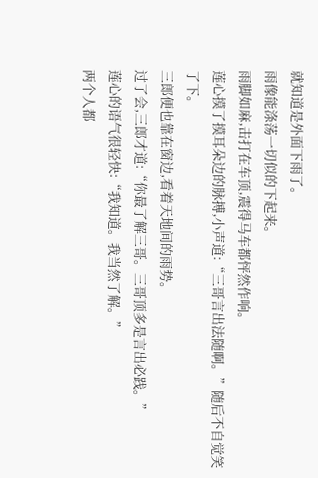就知道是外面下雨了。
雨像能涤荡一切似的下起来。
雨脚如麻,击打在车顶,震得马车都怦然作响。
莲心摸了摸耳朵边的脉搏,小声道:“三哥言出法随啊。”随后不自觉笑了下。
三郎便也靠在窗边,看着天地间的雨势。
过了会,三郎才道:“你最了解三哥。三哥顶多是言出必践。”
莲心的语气很轻快:“我知道。我当然了解。”
两个人都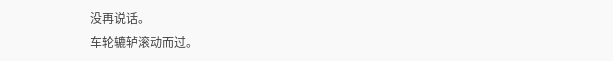没再说话。
车轮辘轳滚动而过。